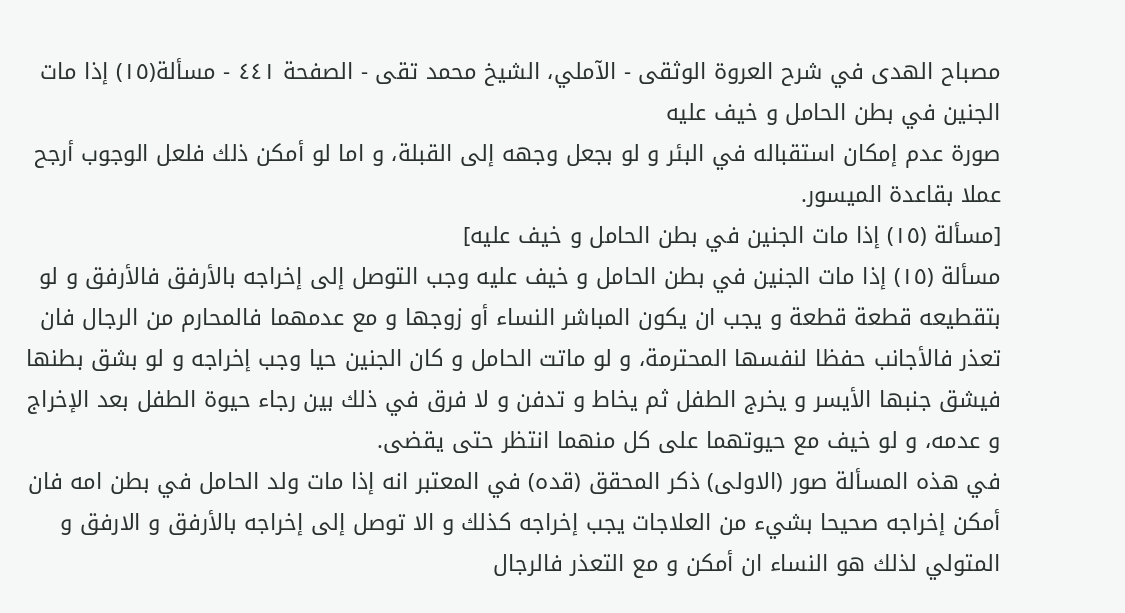مصباح الهدى في شرح العروة الوثقى - الآملي، الشيخ محمد تقى - الصفحة ٤٤١ - مسألة(١٥) إذا مات الجنين في بطن الحامل و خيف عليه
صورة عدم إمكان استقباله في البئر و لو بجعل وجهه إلى القبلة، و اما لو أمكن ذلك فلعل الوجوب أرجح عملا بقاعدة الميسور.
[مسألة (١٥) إذا مات الجنين في بطن الحامل و خيف عليه]
مسألة (١٥) إذا مات الجنين في بطن الحامل و خيف عليه وجب التوصل إلى إخراجه بالأرفق فالأرفق و لو بتقطيعه قطعة قطعة و يجب ان يكون المباشر النساء أو زوجها و مع عدمهما فالمحارم من الرجال فان تعذر فالأجانب حفظا لنفسها المحترمة، و لو ماتت الحامل و كان الجنين حيا وجب إخراجه و لو بشق بطنها فيشق جنبها الأيسر و يخرج الطفل ثم يخاط و تدفن و لا فرق في ذلك بين رجاء حيوة الطفل بعد الإخراج و عدمه، و لو خيف مع حيوتهما على كل منهما انتظر حتى يقضى.
في هذه المسألة صور (الاولى) ذكر المحقق (قده) في المعتبر انه إذا مات ولد الحامل في بطن امه فان أمكن إخراجه صحيحا بشيء من العلاجات يجب إخراجه كذلك و الا توصل إلى إخراجه بالأرفق و الارفق و المتولي لذلك هو النساء ان أمكن و مع التعذر فالرجال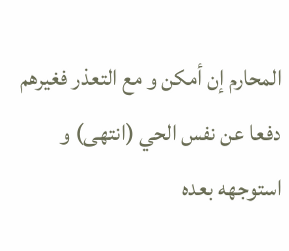المحارم إن أمكن و مع التعذر فغيرهم دفعا عن نفس الحي (انتهى) و استوجهه بعده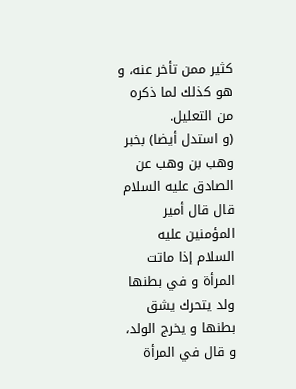كثير ممن تأخر عنه، و هو كذلك لما ذكره من التعليل.
(و استدل أيضا) بخبر وهب بن وهب عن الصادق عليه السلام قال قال أمير المؤمنين عليه السلام إذا ماتت المرأة و في بطنها ولد يتحرك يشق بطنها و يخرج الولد، و قال في المرأة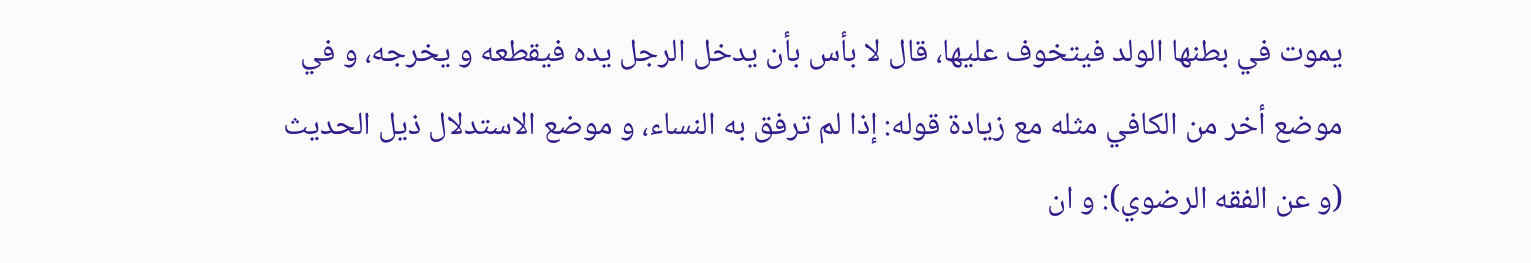يموت في بطنها الولد فيتخوف عليها، قال لا بأس بأن يدخل الرجل يده فيقطعه و يخرجه، و في موضع أخر من الكافي مثله مع زيادة قوله: إذا لم ترفق به النساء، و موضع الاستدلال ذيل الحديث (و عن الفقه الرضوي): و ان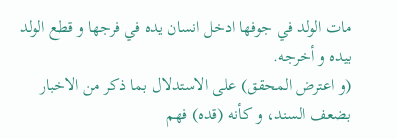مات الولد في جوفها ادخل انسان يده في فرجها و قطع الولد بيده و أخرجه.
(و اعترض المحقق) على الاستدلال بما ذكر من الاخبار بضعف السند، و كأنه (قده) فهم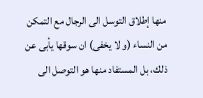منها إطلاق التوسل الى الرجال مع التمكن من النساء (و لا يخفى) ان سوقها يأبى عن ذلك، بل المستفاد منها هو التوصل الى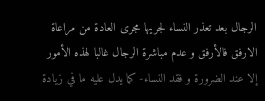الرجال بعد تعذر النساء لجريها مجرى العادة من مراعاة الارفق فالأرفق و عدم مباشرة الرجال غالبا لهذه الأمور إلا عند الضرورة و فقد النساء- كما يدل عليه ما في زيادة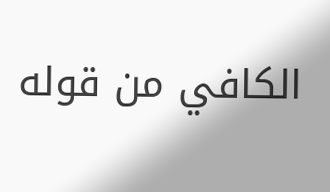الكافي من قوله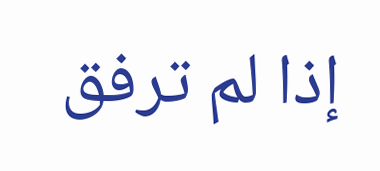إذا لم ترفق